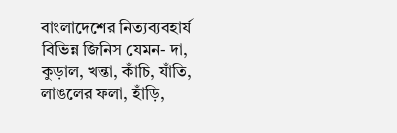বাংলাদেশের নিত্যব্যবহার্য বিভিন্ন জিনিস যেমন- দা, কুড়াল, খন্তা, কাঁচি, যাঁতি, লাঙলের ফলা, হাঁড়ি,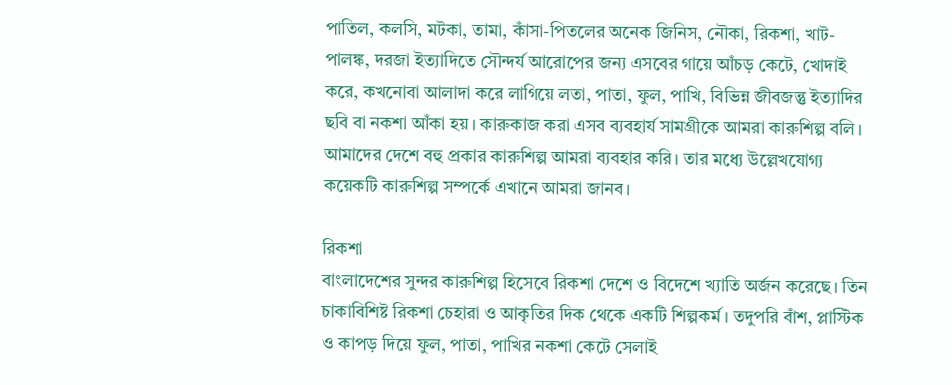পাতিল, কলসি, মটকা, তামা, কাঁসা-পিতলের অনেক জিনিস, নৌকা, রিকশা, খাট-পালঙ্ক, দরজা ইত্যাদিতে সৌন্দর্য আরোপের জন্য এসবের গায়ে আঁচড় কেটে, খোদাই করে, কখনোবা আলাদা করে লাগিয়ে লতা, পাতা, ফুল, পাখি, বিভিন্ন জীবজন্তু ইত্যাদির ছবি বা নকশা আঁকা হয়। কারুকাজ করা এসব ব্যবহার্য সামগ্রীকে আমরা কারুশিল্প বলি। আমাদের দেশে বহু প্রকার কারুশিল্প আমরা ব্যবহার করি। তার মধ্যে উল্লেখযোগ্য কয়েকটি কারুশিল্প সম্পর্কে এখানে আমরা জানব।

রিকশা
বাংলাদেশের সুন্দর কারুশিল্প হিসেবে রিকশা দেশে ও বিদেশে খ্যাতি অর্জন করেছে। তিন চাকাবিশিষ্ট রিকশা চেহারা ও আকৃতির দিক থেকে একটি শিল্পকর্ম। তদুপরি বাঁশ, প্লাস্টিক ও কাপড় দিয়ে ফুল, পাতা, পাখির নকশা কেটে সেলাই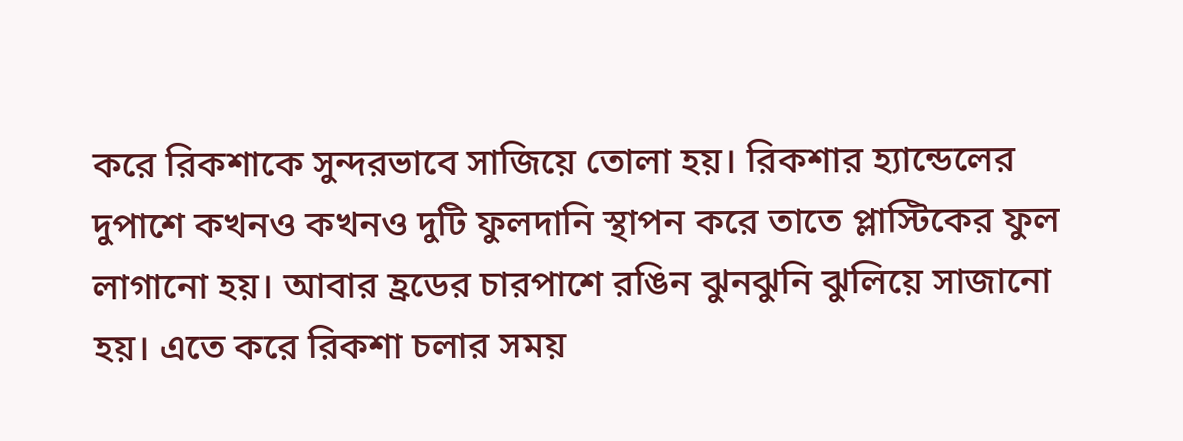করে রিকশাকে সুন্দরভাবে সাজিয়ে তোলা হয়। রিকশার হ্যান্ডেলের দুপাশে কখনও কখনও দুটি ফুলদানি স্থাপন করে তাতে প্লাস্টিকের ফুল লাগানো হয়। আবার হ্রডের চারপাশে রঙিন ঝুনঝুনি ঝুলিয়ে সাজানো হয়। এতে করে রিকশা চলার সময়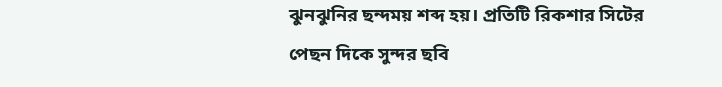ঝুনঝুনির ছন্দময় শব্দ হয়। প্রতিটি রিকশার সিটের পেছন দিকে সুন্দর ছবি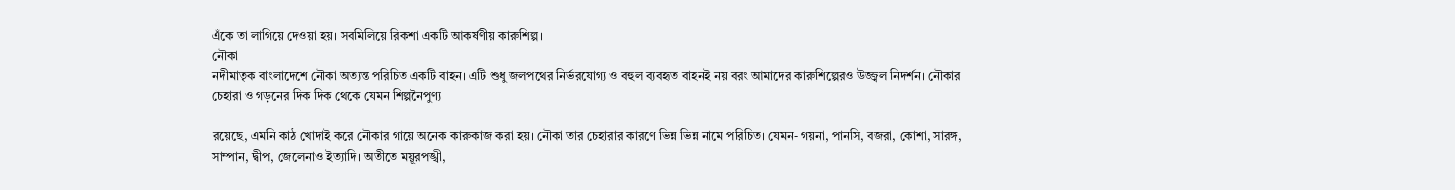এঁকে তা লাগিয়ে দেওয়া হয়। সবমিলিয়ে রিকশা একটি আকর্ষণীয় কারুশিল্প।
নৌকা
নদীমাতৃক বাংলাদেশে নৌকা অত্যন্ত পরিচিত একটি বাহন। এটি শুধু জলপথের নির্ভরযোগ্য ও বহুল ব্যবহৃত বাহনই নয় বরং আমাদের কারুশিল্পেরও উজ্জ্বল নিদর্শন। নৌকার চেহারা ও গড়নের দিক দিক থেকে যেমন শিল্পনৈপুণ্য

রয়েছে, এমনি কাঠ খোদাই করে নৌকার গায়ে অনেক কারুকাজ করা হয়। নৌকা তার চেহারার কারণে ভিন্ন ভিন্ন নামে পরিচিত। যেমন- গয়না, পানসি, বজরা, কোশা, সারঙ্গ, সাম্পান, দ্বীপ, জেলেনাও ইত্যাদি। অতীতে ময়ূরপঙ্খী,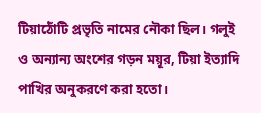টিয়াঠোঁটি প্রভৃতি নামের নৌকা ছিল। গলুই ও অন্যান্য অংশের গড়ন ময়ূর, টিয়া ইত্যাদি পাখির অনুকরণে করা হতো।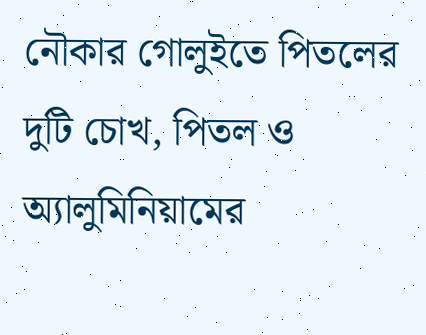নৌকার গোলুইতে পিতলের দুটি চোখ, পিতল ও অ্যালুমিনিয়ামের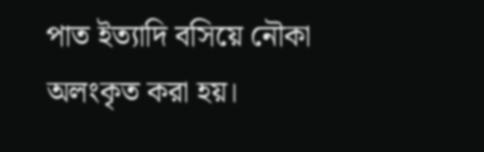পাত ইত্যাদি বসিয়ে নৌকা অলংকৃত করা হয়।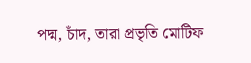পদ্ম, চাঁদ, তারা প্রভৃতি মোটিফ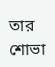তার শোভা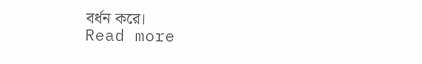বর্ধন করে।
Read more